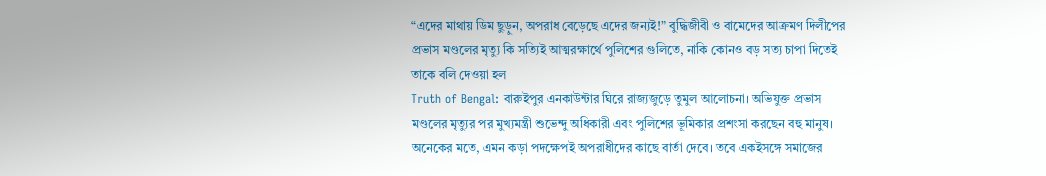“এদের মাথায় ডিম ছুড়ুন, অপরাধ বেড়েছে এদের জন্যই!” বুদ্ধিজীবী ও বামেদের আক্রমণ দিলীপের
প্রভাস মণ্ডলের মৃত্যু কি সত্যিই আত্মরক্ষার্থে পুলিশের গুলিতে, নাকি কোনও বড় সত্য চাপা দিতেই তাকে বলি দেওয়া হল
Truth of Bengal: বারুইপুর এনকাউন্টার ঘিরে রাজ্যজুড়ে তুমুল আলোচনা। অভিযুক্ত প্রভাস মণ্ডলের মৃত্যুর পর মুখ্যমন্ত্রী শুভেন্দু অধিকারী এবং পুলিশের ভূমিকার প্রশংসা করছেন বহু মানুষ। অনেকের মতে, এমন কড়া পদক্ষেপই অপরাধীদের কাছে বার্তা দেবে। তবে একইসঙ্গে সমাজের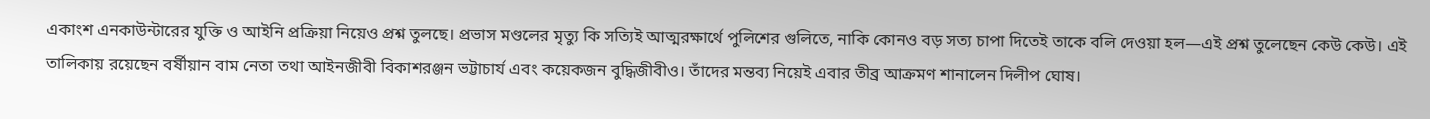একাংশ এনকাউন্টারের যুক্তি ও আইনি প্রক্রিয়া নিয়েও প্রশ্ন তুলছে। প্রভাস মণ্ডলের মৃত্যু কি সত্যিই আত্মরক্ষার্থে পুলিশের গুলিতে, নাকি কোনও বড় সত্য চাপা দিতেই তাকে বলি দেওয়া হল—এই প্রশ্ন তুলেছেন কেউ কেউ। এই তালিকায় রয়েছেন বর্ষীয়ান বাম নেতা তথা আইনজীবী বিকাশরঞ্জন ভট্টাচার্য এবং কয়েকজন বুদ্ধিজীবীও। তাঁদের মন্তব্য নিয়েই এবার তীব্র আক্রমণ শানালেন দিলীপ ঘোষ।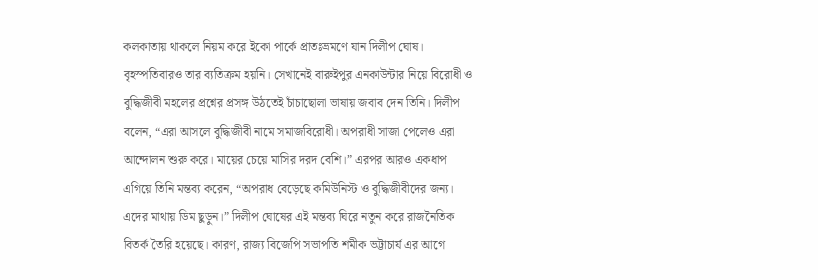কলকাতায় থাকলে নিয়ম করে ইকো পার্কে প্রাতঃভ্রমণে যান দিলীপ ঘোষ। বৃহস্পতিবারও তার ব্যতিক্রম হয়নি। সেখানেই বারুইপুর এনকাউন্টার নিয়ে বিরোধী ও বুদ্ধিজীবী মহলের প্রশ্নের প্রসঙ্গ উঠতেই চাঁচাছোলা ভাষায় জবাব দেন তিনি। দিলীপ বলেন, “এরা আসলে বুদ্ধিজীবী নামে সমাজবিরোধী। অপরাধী সাজা পেলেও এরা আন্দোলন শুরু করে। মায়ের চেয়ে মাসির দরদ বেশি।” এরপর আরও একধাপ এগিয়ে তিনি মন্তব্য করেন, “অপরাধ বেড়েছে কমিউনিস্ট ও বুদ্ধিজীবীদের জন্য। এদের মাথায় ডিম ছুড়ুন।” দিলীপ ঘোষের এই মন্তব্য ঘিরে নতুন করে রাজনৈতিক বিতর্ক তৈরি হয়েছে। কারণ, রাজ্য বিজেপি সভাপতি শমীক ভট্টাচার্য এর আগে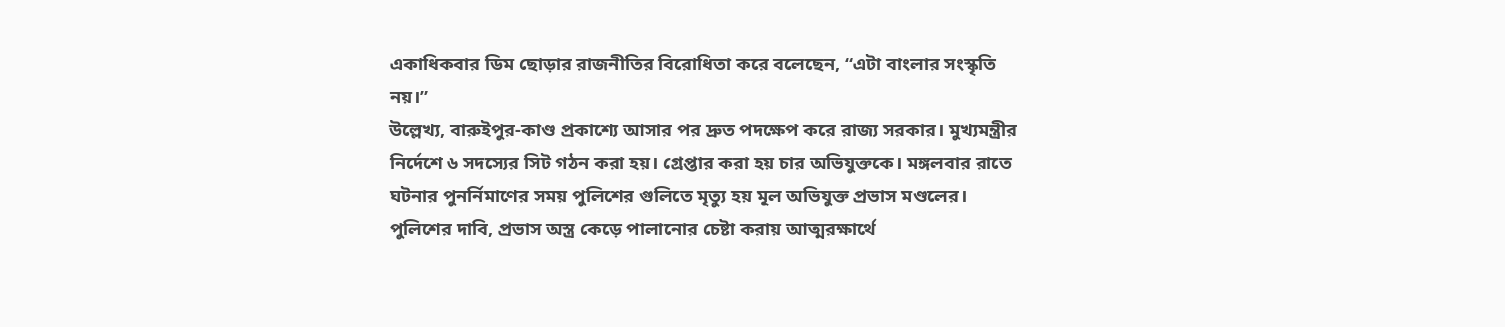একাধিকবার ডিম ছোড়ার রাজনীতির বিরোধিতা করে বলেছেন, “এটা বাংলার সংস্কৃতি নয়।”
উল্লেখ্য, বারুইপুর-কাণ্ড প্রকাশ্যে আসার পর দ্রুত পদক্ষেপ করে রাজ্য সরকার। মুখ্যমন্ত্রীর নির্দেশে ৬ সদস্যের সিট গঠন করা হয়। গ্রেপ্তার করা হয় চার অভিযুক্তকে। মঙ্গলবার রাতে ঘটনার পুনর্নিমাণের সময় পুলিশের গুলিতে মৃত্যু হয় মূল অভিযুক্ত প্রভাস মণ্ডলের। পুলিশের দাবি, প্রভাস অস্ত্র কেড়ে পালানোর চেষ্টা করায় আত্মরক্ষার্থে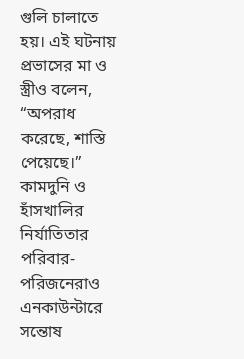গুলি চালাতে হয়। এই ঘটনায় প্রভাসের মা ও স্ত্রীও বলেন, “অপরাধ করেছে, শাস্তি পেয়েছে।” কামদুনি ও হাঁসখালির নির্যাতিতার পরিবার-পরিজনেরাও এনকাউন্টারে সন্তোষ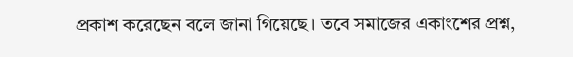প্রকাশ করেছেন বলে জানা গিয়েছে। তবে সমাজের একাংশের প্রশ্ন,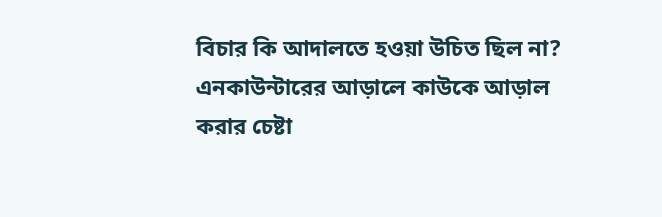বিচার কি আদালতে হওয়া উচিত ছিল না? এনকাউন্টারের আড়ালে কাউকে আড়াল করার চেষ্টা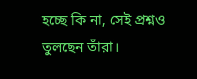হচ্ছে কি না, সেই প্রশ্নও তুলছেন তাঁরা।